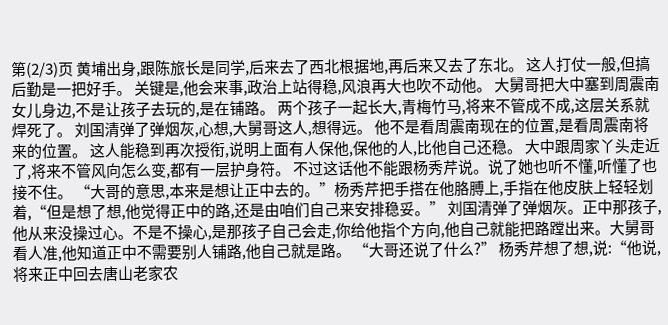第(2/3)页 黄埔出身,跟陈旅长是同学,后来去了西北根据地,再后来又去了东北。 这人打仗一般,但搞后勤是一把好手。 关键是,他会来事,政治上站得稳,风浪再大也吹不动他。 大舅哥把大中塞到周震南女儿身边,不是让孩子去玩的,是在铺路。 两个孩子一起长大,青梅竹马,将来不管成不成,这层关系就焊死了。 刘国清弹了弹烟灰,心想,大舅哥这人,想得远。 他不是看周震南现在的位置,是看周震南将来的位置。 这人能稳到再次授衔,说明上面有人保他,保他的人,比他自己还稳。 大中跟周家丫头走近了,将来不管风向怎么变,都有一层护身符。 不过这话他不能跟杨秀芹说。说了她也听不懂,听懂了也接不住。 “大哥的意思,本来是想让正中去的。”杨秀芹把手搭在他胳膊上,手指在他皮肤上轻轻划着,“但是想了想,他觉得正中的路,还是由咱们自己来安排稳妥。” 刘国清弹了弹烟灰。正中那孩子,他从来没操过心。不是不操心,是那孩子自己会走,你给他指个方向,他自己就能把路蹚出来。大舅哥看人准,他知道正中不需要别人铺路,他自己就是路。 “大哥还说了什么?” 杨秀芹想了想,说:“他说,将来正中回去唐山老家农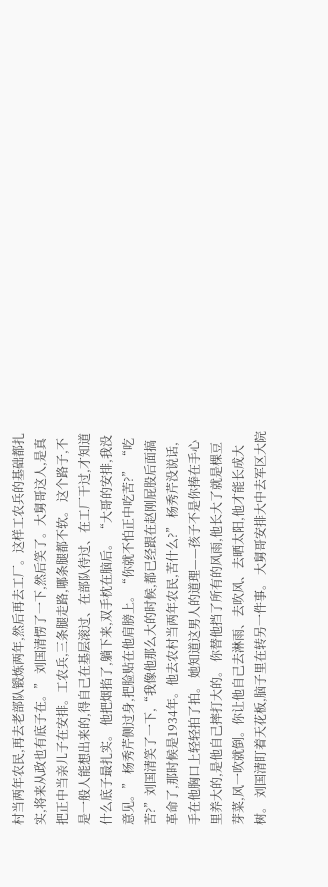村当两年农民,再去老部队锻炼两年,然后再去工厂。这样工农兵的基础都扎实,将来从政也有底子在。” 刘国清愣了一下,然后笑了。大舅哥这人,是真把正中当亲儿子在安排。工农兵,三条腿走路,哪条腿都不软。 这个路子,不是一般人能想出来的,得自己在基层滚过、在部队待过、在工厂干过,才知道什么底子最扎实。 他把烟掐了,躺下来,双手枕在脑后。 “大哥的安排,我没意见。” 杨秀芹侧过身,把脸贴在他肩膀上。“你就不怕正中吃苦?” “吃苦?”刘国清笑了一下,“我像他那么大的时候,都已经跟在赵刚屁股后面搞革命了,那时候是1934年。他去农村当两年农民,苦什么?” 杨秀芹没说话,手在他胸口上轻轻拍了拍。 她知道这男人的道理——孩子不是你捧在手心里养大的,是他自己摔打大的。 你替他挡了所有的风雨,他长大了就是棵豆芽菜,风一吹就倒。你让他自己去淋雨、去吹风、去晒太阳,他才能长成大树。 刘国清盯着天花板,脑子里在转另一件事。 大舅哥安排大中去军区大院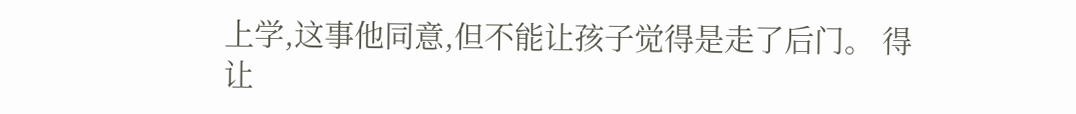上学,这事他同意,但不能让孩子觉得是走了后门。 得让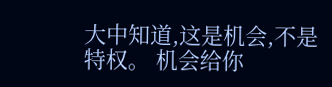大中知道,这是机会,不是特权。 机会给你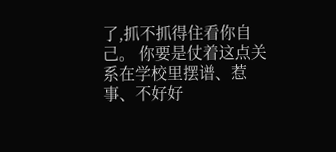了,抓不抓得住看你自己。 你要是仗着这点关系在学校里摆谱、惹事、不好好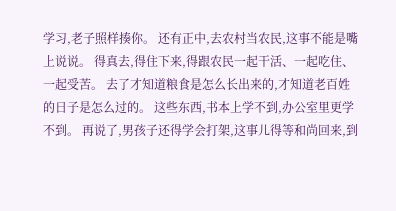学习,老子照样揍你。 还有正中,去农村当农民,这事不能是嘴上说说。 得真去,得住下来,得跟农民一起干活、一起吃住、一起受苦。 去了才知道粮食是怎么长出来的,才知道老百姓的日子是怎么过的。 这些东西,书本上学不到,办公室里更学不到。 再说了,男孩子还得学会打架,这事儿得等和尚回来,到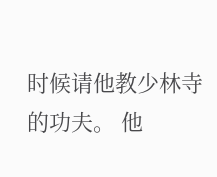时候请他教少林寺的功夫。 他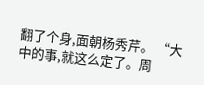翻了个身,面朝杨秀芹。 “大中的事,就这么定了。周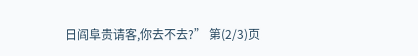日阎阜贵请客,你去不去?” 第(2/3)页